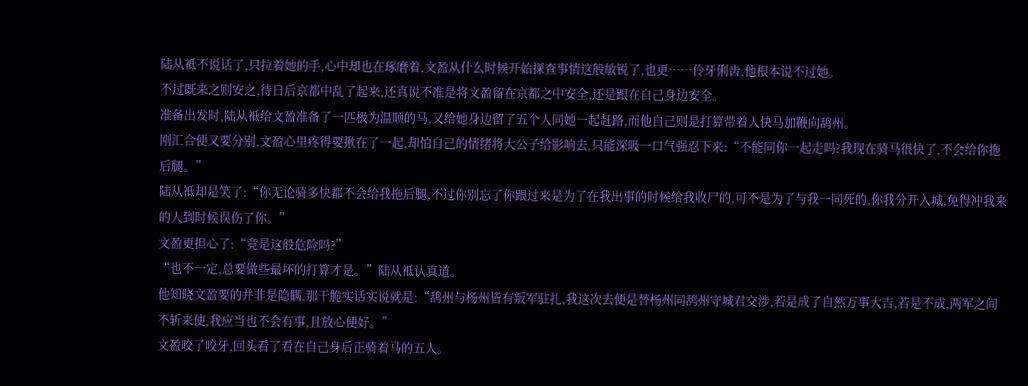陆从袛不说话了,只拉着她的手,心中却也在琢磨着,文盈从什么时候开始探查事情这般敏锐了,也更……伶牙俐齿,他根本说不过她。
不过既来之则安之,待日后京都中乱了起来,还真说不准是将文盈留在京都之中安全,还是跟在自己身边安全。
准备出发时,陆从袛给文盈准备了一匹极为温顺的马,又给她身边留了五个人同她一起赶路,而他自己则是打算带着人快马加鞭向鸹州。
刚汇合便又要分别,文盈心里疼得要揪在了一起,却怕自己的情绪将大公子给影响去,只能深吸一口气强忍下来:“不能同你一起走吗?我现在骑马很快了,不会给你拖后腿。”
陆从袛却是笑了:“你无论骑多快都不会给我拖后腿,不过你别忘了你跟过来是为了在我出事的时候给我收尸的,可不是为了与我一同死的,你我分开入城,免得冲我来的人到时候误伤了你。”
文盈更担心了:“竟是这般危险吗?”
“也不一定,总要做些最坏的打算才是。”陆从袛认真道。
他知晓文盈要的并非是隐瞒,那干脆实话实说就是:“鸹州与杨州皆有叛军驻扎,我这次去便是替杨州同鸹州守城君交涉,若是成了自然万事大吉,若是不成,两军之间不斩来使,我应当也不会有事,且放心便好。”
文盈咬了咬牙,回头看了看在自己身后正骑着马的五人。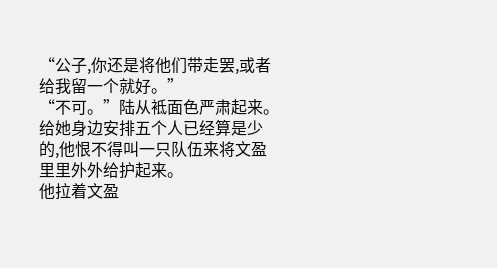“公子,你还是将他们带走罢,或者给我留一个就好。”
“不可。”陆从袛面色严肃起来。
给她身边安排五个人已经算是少的,他恨不得叫一只队伍来将文盈里里外外给护起来。
他拉着文盈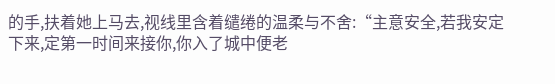的手,扶着她上马去,视线里含着缱绻的温柔与不舍:“主意安全,若我安定下来,定第一时间来接你,你入了城中便老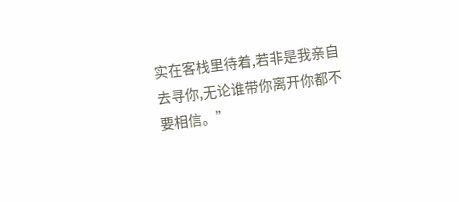实在客栈里待着,若非是我亲自去寻你,无论谁带你离开你都不要相信。”